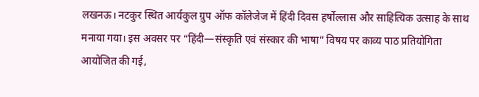लखनऊ। नटकुर स्थित आर्यकुल ग्रुप ऑफ कॉलेजेज में हिंदी दिवस हर्षोल्लास और साहित्यिक उत्साह के साथ मनाया गया। इस अवसर पर “हिंदी—संस्कृति एवं संस्कार की भाषा” विषय पर काव्य पाठ प्रतियोगिता आयोजित की गई,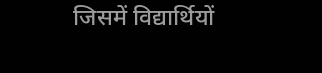जिसमें विद्यार्थियों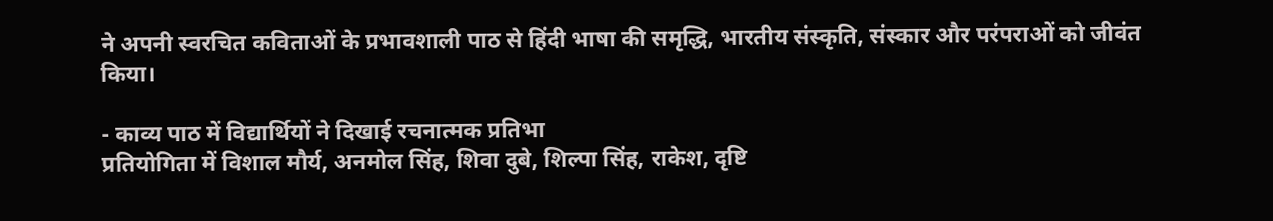ने अपनी स्वरचित कविताओं के प्रभावशाली पाठ से हिंदी भाषा की समृद्धि, भारतीय संस्कृति, संस्कार और परंपराओं को जीवंत किया।

- काव्य पाठ में विद्यार्थियों ने दिखाई रचनात्मक प्रतिभा
प्रतियोगिता में विशाल मौर्य, अनमोल सिंह, शिवा दुबे, शिल्पा सिंह, राकेश, दृष्टि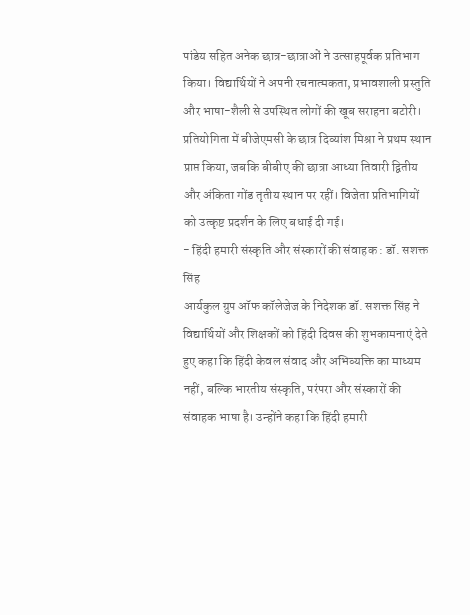पांडेय सहित अनेक छात्र-छात्राओं ने उत्साहपूर्वक प्रतिभाग किया। विद्यार्थियों ने अपनी रचनात्मकता, प्रभावशाली प्रस्तुति और भाषा-शैली से उपस्थित लोगों की खूब सराहना बटोरी। प्रतियोगिता में बीजेएमसी के छात्र दिव्यांश मिश्रा ने प्रथम स्थान प्राप्त किया, जबकि बीबीए की छात्रा आध्या तिवारी द्वितीय और अंकिता गोंड तृतीय स्थान पर रहीं। विजेता प्रतिभागियों को उत्कृष्ट प्रदर्शन के लिए बधाई दी गई।
- हिंदी हमारी संस्कृति और संस्कारों की संवाहक : डॉ. सशक्त सिंह
आर्यकुल ग्रुप ऑफ कॉलेजेज के निदेशक डॉ. सशक्त सिंह ने विद्यार्थियों और शिक्षकों को हिंदी दिवस की शुभकामनाएं देते हुए कहा कि हिंदी केवल संवाद और अभिव्यक्ति का माध्यम नहीं, बल्कि भारतीय संस्कृति, परंपरा और संस्कारों की संवाहक भाषा है। उन्होंने कहा कि हिंदी हमारी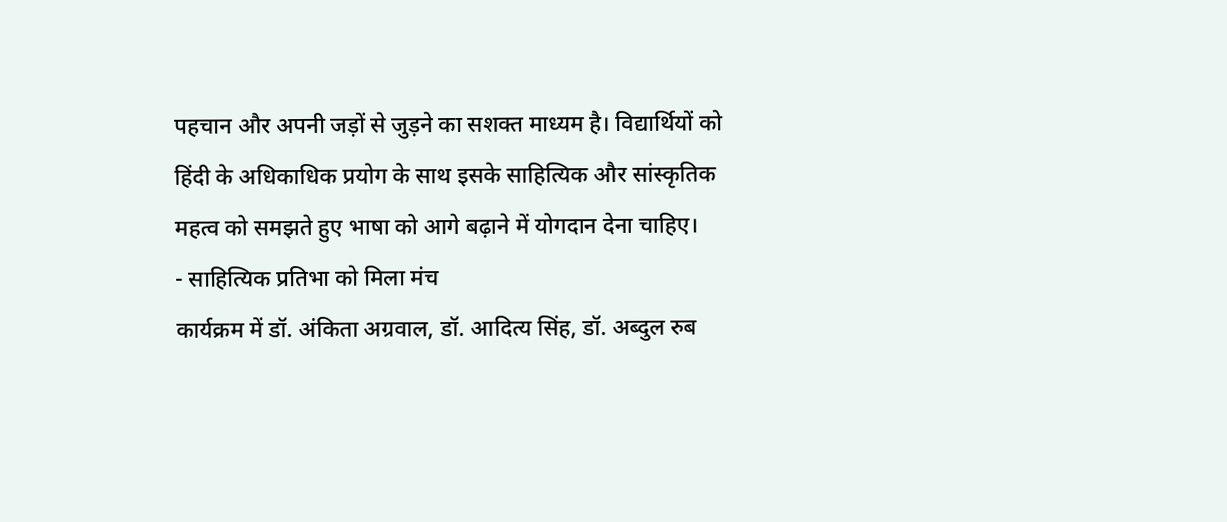पहचान और अपनी जड़ों से जुड़ने का सशक्त माध्यम है। विद्यार्थियों को हिंदी के अधिकाधिक प्रयोग के साथ इसके साहित्यिक और सांस्कृतिक महत्व को समझते हुए भाषा को आगे बढ़ाने में योगदान देना चाहिए।
- साहित्यिक प्रतिभा को मिला मंच
कार्यक्रम में डॉ. अंकिता अग्रवाल, डॉ. आदित्य सिंह, डॉ. अब्दुल रुब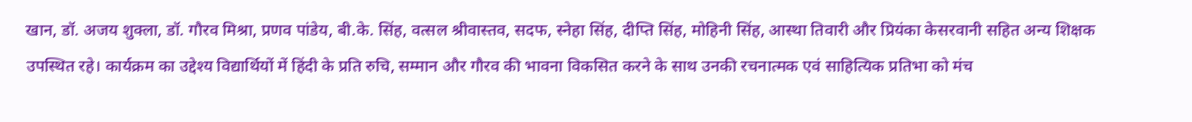खान, डॉ. अजय शुक्ला, डॉ. गौरव मिश्रा, प्रणव पांडेय, बी.के. सिंह, वत्सल श्रीवास्तव, सदफ, स्नेहा सिंह, दीप्ति सिंह, मोहिनी सिंह, आस्था तिवारी और प्रियंका केसरवानी सहित अन्य शिक्षक उपस्थित रहे। कार्यक्रम का उद्देश्य विद्यार्थियों में हिंदी के प्रति रुचि, सम्मान और गौरव की भावना विकसित करने के साथ उनकी रचनात्मक एवं साहित्यिक प्रतिभा को मंच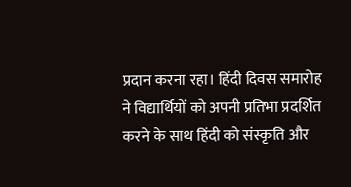प्रदान करना रहा। हिंदी दिवस समारोह ने विद्यार्थियों को अपनी प्रतिभा प्रदर्शित करने के साथ हिंदी को संस्कृति और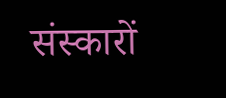संस्कारों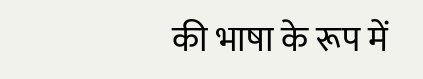की भाषा के रूप में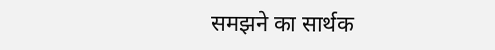समझने का सार्थक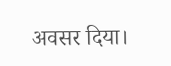अवसर दिया।